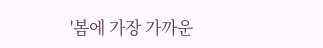'봄에 가장 가까운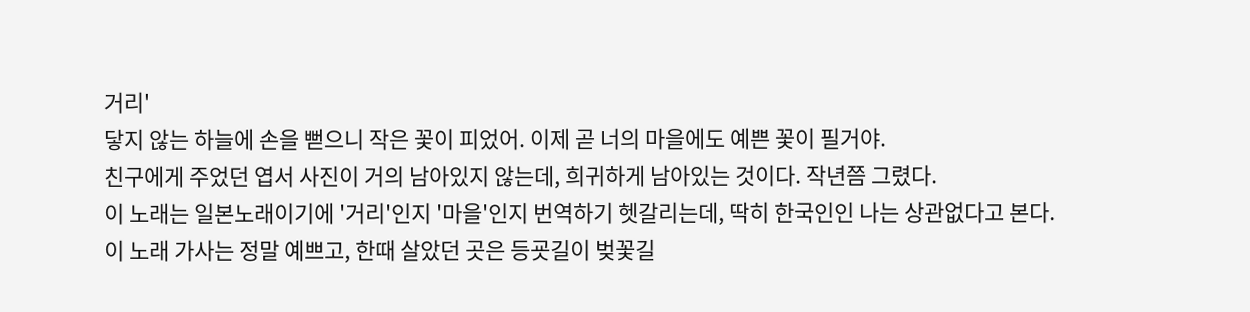거리'
닿지 않는 하늘에 손을 뻗으니 작은 꽃이 피었어. 이제 곧 너의 마을에도 예쁜 꽃이 필거야.
친구에게 주었던 엽서 사진이 거의 남아있지 않는데, 희귀하게 남아있는 것이다. 작년쯤 그렸다.
이 노래는 일본노래이기에 '거리'인지 '마을'인지 번역하기 헷갈리는데, 딱히 한국인인 나는 상관없다고 본다.
이 노래 가사는 정말 예쁘고, 한때 살았던 곳은 등굣길이 벚꽃길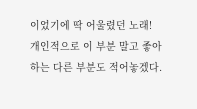이었기에 딱 어울렸던 노래!
개인적으로 이 부분 말고 좋아하는 다른 부분도 적어놓겠다.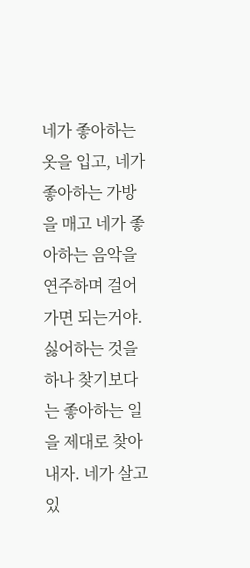네가 좋아하는 옷을 입고, 네가 좋아하는 가방을 매고 네가 좋아하는 음악을 연주하며 걸어가면 되는거야.
싫어하는 것을 하나 찾기보다는 좋아하는 일을 제대로 찾아내자. 네가 살고 있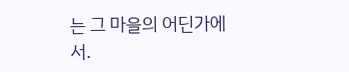는 그 마을의 어딘가에서.